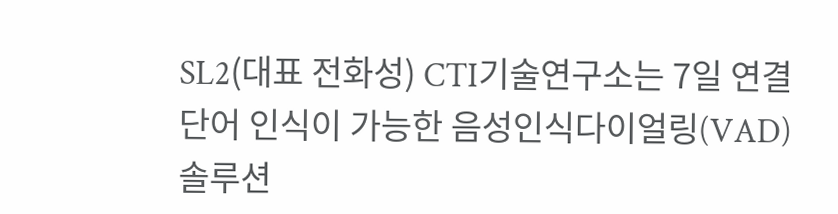SL2(대표 전화성) CTI기술연구소는 7일 연결단어 인식이 가능한 음성인식다이얼링(VAD)솔루션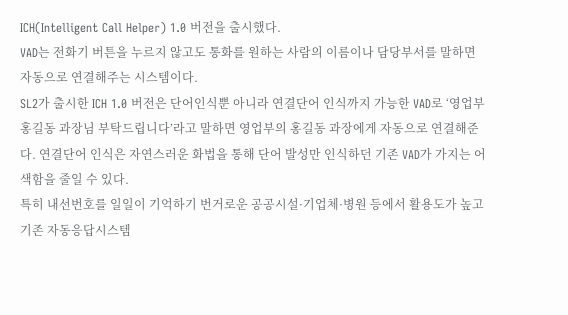ICH(Intelligent Call Helper) 1.0 버전을 출시했다.
VAD는 전화기 버튼을 누르지 않고도 통화를 원하는 사람의 이름이나 담당부서를 말하면 자동으로 연결해주는 시스템이다.
SL2가 출시한 ICH 1.0 버전은 단어인식뿐 아니라 연결단어 인식까지 가능한 VAD로 ‘영업부 홍길동 과장님 부탁드립니다’라고 말하면 영업부의 홍길동 과장에게 자동으로 연결해준다. 연결단어 인식은 자연스러운 화법을 통해 단어 발성만 인식하던 기존 VAD가 가지는 어색함을 줄일 수 있다.
특히 내선번호를 일일이 기억하기 번거로운 공공시설·기업체·병원 등에서 활용도가 높고 기존 자동응답시스템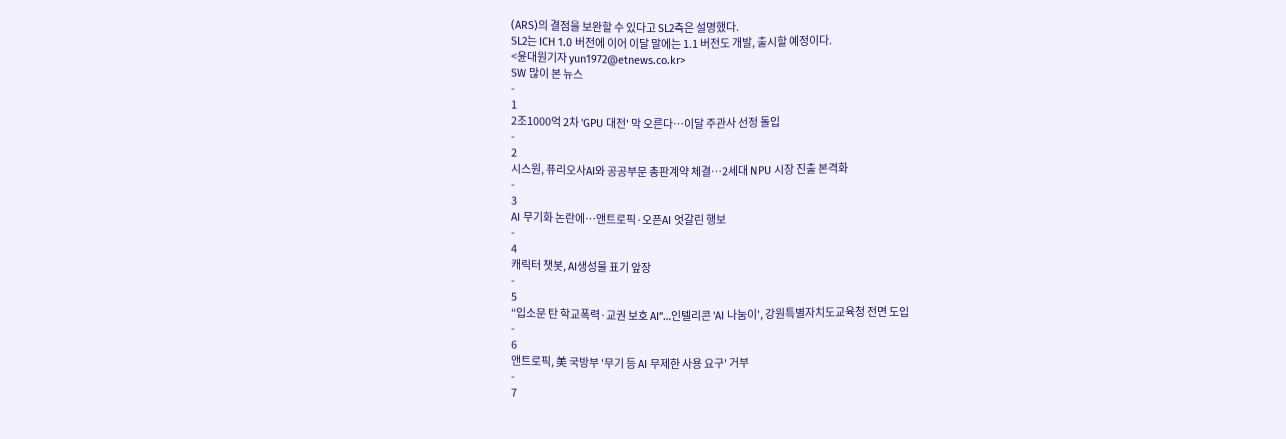(ARS)의 결점을 보완할 수 있다고 SL2측은 설명했다.
SL2는 ICH 1.0 버전에 이어 이달 말에는 1.1 버전도 개발, 출시할 예정이다.
<윤대원기자 yun1972@etnews.co.kr>
SW 많이 본 뉴스
-
1
2조1000억 2차 'GPU 대전' 막 오른다…이달 주관사 선정 돌입
-
2
시스원, 퓨리오사AI와 공공부문 총판계약 체결…2세대 NPU 시장 진출 본격화
-
3
AI 무기화 논란에…앤트로픽·오픈AI 엇갈린 행보
-
4
캐릭터 챗봇, AI생성물 표기 앞장
-
5
“입소문 탄 학교폭력·교권 보호 AI”…인텔리콘 'AI 나눔이', 강원특별자치도교육청 전면 도입
-
6
앤트로픽, 美 국방부 '무기 등 AI 무제한 사용 요구' 거부
-
7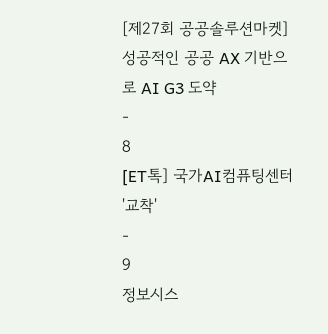[제27회 공공솔루션마켓] 성공적인 공공 AX 기반으로 AI G3 도약
-
8
[ET톡] 국가AI컴퓨팅센터 '교착'
-
9
정보시스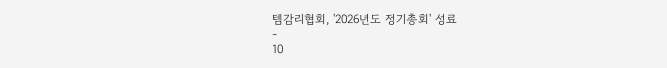템감리협회, '2026년도 정기총회' 성료
-
10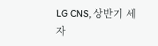LG CNS, 상반기 세자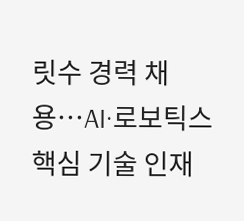릿수 경력 채용…AI·로보틱스 핵심 기술 인재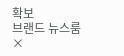확보
브랜드 뉴스룸
×